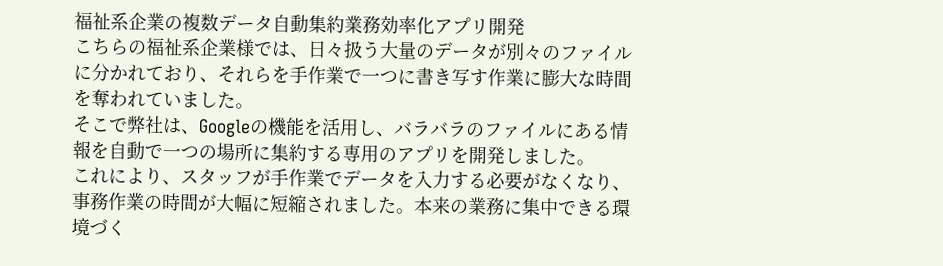福祉系企業の複数データ自動集約業務効率化アプリ開発
こちらの福祉系企業様では、日々扱う大量のデータが別々のファイルに分かれており、それらを手作業で一つに書き写す作業に膨大な時間を奪われていました。
そこで弊社は、Googleの機能を活用し、バラバラのファイルにある情報を自動で一つの場所に集約する専用のアプリを開発しました。
これにより、スタッフが手作業でデータを入力する必要がなくなり、事務作業の時間が大幅に短縮されました。本来の業務に集中できる環境づく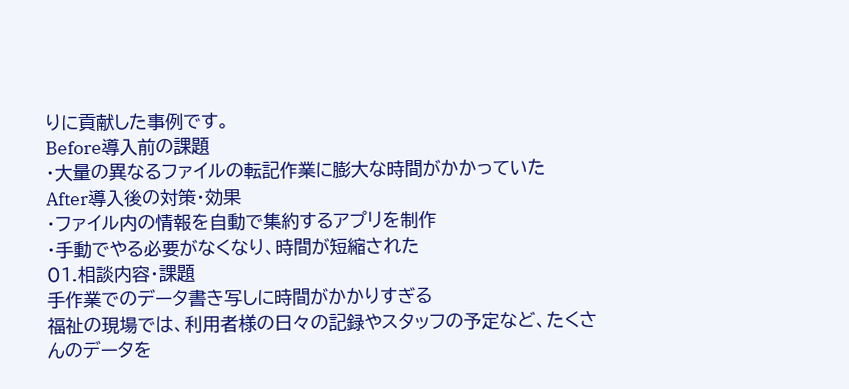りに貢献した事例です。
Before導入前の課題
・大量の異なるファイルの転記作業に膨大な時間がかかっていた
After導入後の対策・効果
・ファイル内の情報を自動で集約するアプリを制作
・手動でやる必要がなくなり、時間が短縮された
01.相談内容・課題
手作業でのデータ書き写しに時間がかかりすぎる
福祉の現場では、利用者様の日々の記録やスタッフの予定など、たくさんのデータを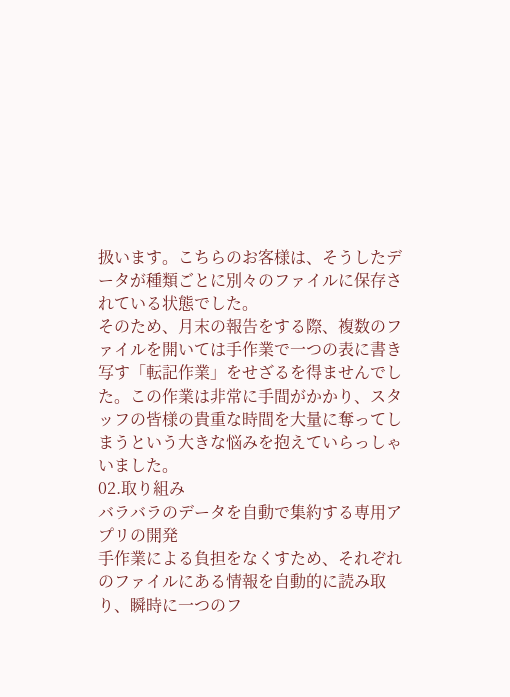扱います。こちらのお客様は、そうしたデータが種類ごとに別々のファイルに保存されている状態でした。
そのため、月末の報告をする際、複数のファイルを開いては手作業で一つの表に書き写す「転記作業」をせざるを得ませんでした。この作業は非常に手間がかかり、スタッフの皆様の貴重な時間を大量に奪ってしまうという大きな悩みを抱えていらっしゃいました。
02.取り組み
バラバラのデータを自動で集約する専用アプリの開発
手作業による負担をなくすため、それぞれのファイルにある情報を自動的に読み取り、瞬時に一つのフ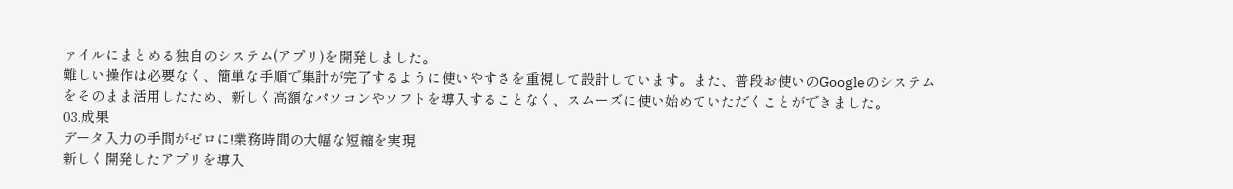ァイルにまとめる独自のシステム(アプリ)を開発しました。
難しい操作は必要なく、簡単な手順で集計が完了するように使いやすさを重視して設計しています。また、普段お使いのGoogleのシステムをそのまま活用したため、新しく高額なパソコンやソフトを導入することなく、スムーズに使い始めていただくことができました。
03.成果
データ入力の手間がゼロに!業務時間の大幅な短縮を実現
新しく開発したアプリを導入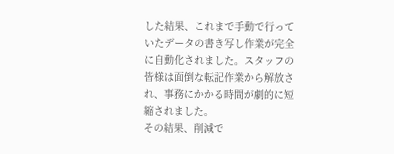した結果、これまで手動で行っていたデータの書き写し作業が完全に自動化されました。スタッフの皆様は面倒な転記作業から解放され、事務にかかる時間が劇的に短縮されました。
その結果、削減で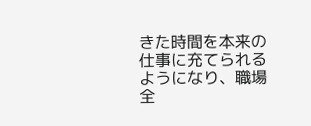きた時間を本来の仕事に充てられるようになり、職場全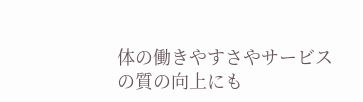体の働きやすさやサービスの質の向上にも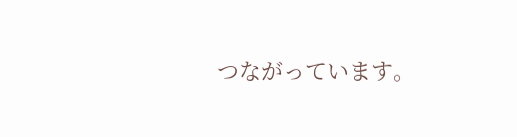つながっています。